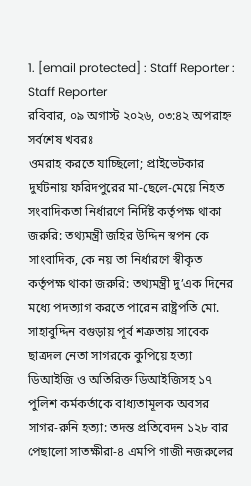1. [email protected] : Staff Reporter : Staff Reporter
রবিবার, ০৯ অগাস্ট ২০২৬, ০৩:৪২ অপরাহ্ন
সর্বশেষ খবরঃ
ওমরাহ করতে যাচ্ছিলো; প্রাইভেটকার দুর্ঘটনায় ফরিদপুরের মা-ছেলে-মেয়ে নিহত সংবাদিকতা নির্ধারণে নির্দিষ্ট কর্তৃপক্ষ থাকা জরুরি: তথ্যমন্ত্রী জহির উদ্দিন স্বপন কে সাংবাদিক, কে নয় তা নির্ধারণে স্বীকৃত কর্তৃপক্ষ থাকা জরুরি: তথ্যমন্ত্রী দু’এক দিনের মধ্যে পদত্যাগ করতে পারেন রাষ্ট্রপতি মো. সাহাবুদ্দিন বগুড়ায় পূর্ব শত্রুতায় সাবেক ছাত্রদল নেতা সাগরকে কুপিয়ে হত্যা ডিআইজি ও অতিরিক্ত ডিআইজিসহ ১৭ পুলিশ কর্মকর্তাকে বাধ্যতামূলক অবসর সাগর-রুনি হত্যা: তদন্ত প্রতিবেদন ১২৮ বার পেছালো সাতক্ষীরা-৪ এমপি গাজী নজরুলের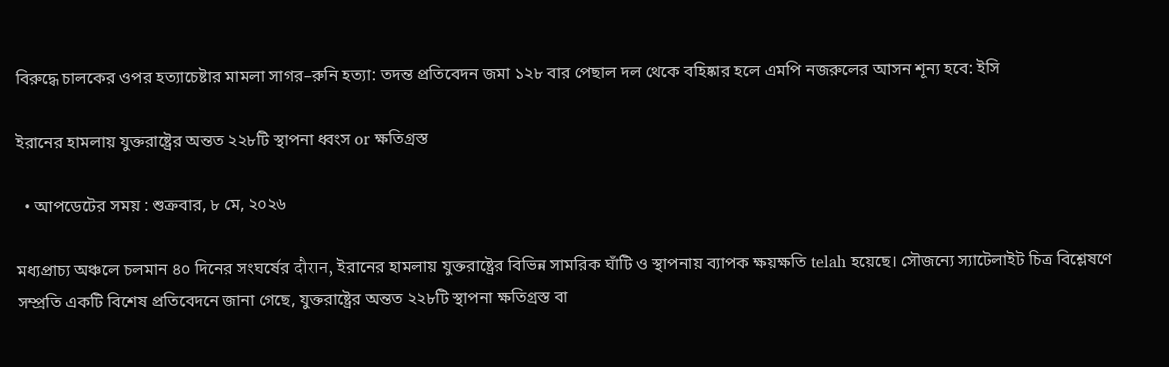বিরুদ্ধে চালকের ওপর হত্যাচেষ্টার মামলা সাগর–রুনি হত্যা: তদন্ত প্রতিবেদন জমা ১২৮ বার পেছাল দল থেকে বহিষ্কার হলে এমপি নজরুলের আসন শূন্য হবে: ইসি

ইরানের হামলায় যুক্তরাষ্ট্রের অন্তত ২২৮টি স্থাপনা ধ্বংস or ক্ষতিগ্রস্ত

  • আপডেটের সময় : শুক্রবার, ৮ মে, ২০২৬

মধ্যপ্রাচ্য অঞ্চলে চলমান ৪০ দিনের সংঘর্ষের दौरान, ইরানের হামলায় যুক্তরাষ্ট্রের বিভিন্ন সামরিক ঘাঁটি ও স্থাপনায় ব্যাপক ক্ষয়ক্ষতি telah হয়েছে। সৌজন্যে স্যাটেলাইট চিত্র বিশ্লেষণে সম্প্রতি একটি বিশেষ প্রতিবেদনে জানা গেছে, যুক্তরাষ্ট্রের অন্তত ২২৮টি স্থাপনা ক্ষতিগ্রস্ত বা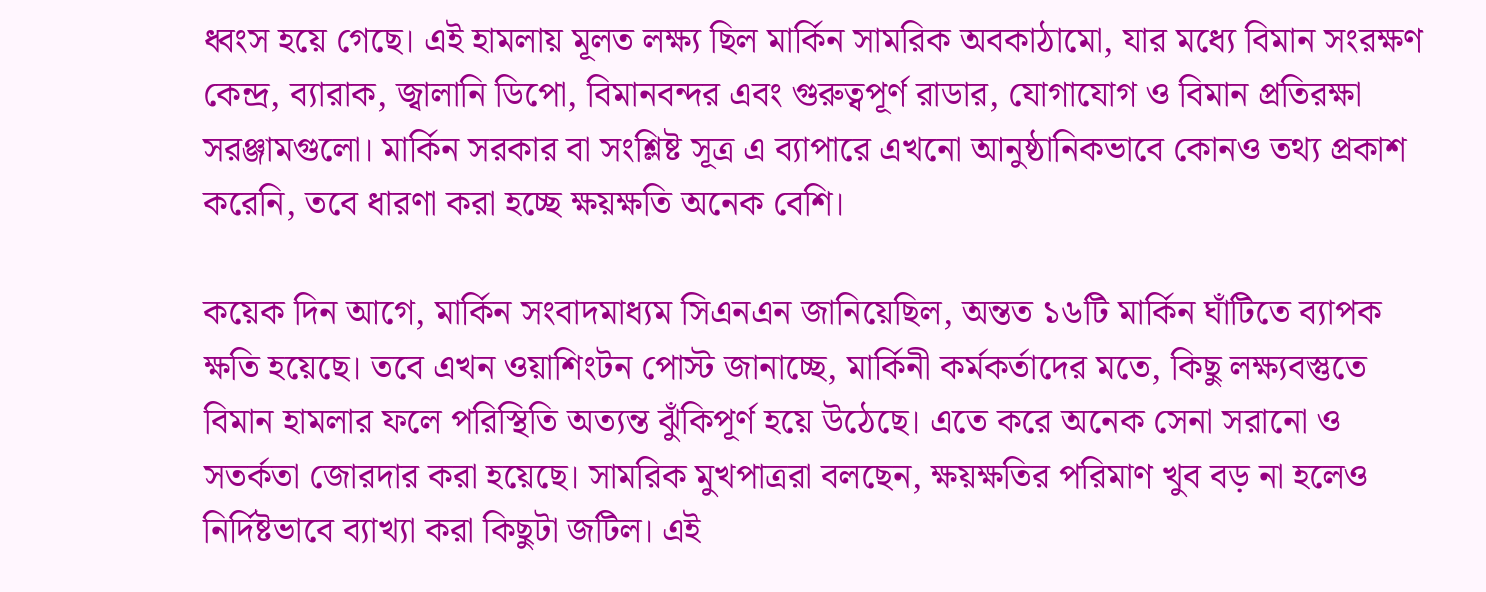ধ্বংস হয়ে গেছে। এই হামলায় মূলত লক্ষ্য ছিল মার্কিন সামরিক অবকাঠামো, যার মধ্যে বিমান সংরক্ষণ কেন্দ্র, ব্যারাক, জ্বালানি ডিপো, বিমানবন্দর এবং গুরুত্বপূর্ণ রাডার, যোগাযোগ ও বিমান প্রতিরক্ষা সরঞ্জামগুলো। মার্কিন সরকার বা সংশ্লিষ্ট সূত্র এ ব্যাপারে এখনো আনুষ্ঠানিকভাবে কোনও তথ্য প্রকাশ করেনি, তবে ধারণা করা হচ্ছে ক্ষয়ক্ষতি অনেক বেশি।

কয়েক দিন আগে, মার্কিন সংবাদমাধ্যম সিএনএন জানিয়েছিল, অন্তত ১৬টি মার্কিন ঘাঁটিতে ব্যাপক ক্ষতি হয়েছে। তবে এখন ওয়াশিংটন পোস্ট জানাচ্ছে, মার্কিনী কর্মকর্তাদের মতে, কিছু লক্ষ্যবস্তুতে বিমান হামলার ফলে পরিস্থিতি অত্যন্ত ঝুঁকিপূর্ণ হয়ে উঠেছে। এতে করে অনেক সেনা সরানো ও সতর্কতা জোরদার করা হয়েছে। সামরিক মুখপাত্ররা বলছেন, ক্ষয়ক্ষতির পরিমাণ খুব বড় না হলেও নির্দিষ্টভাবে ব্যাখ্যা করা কিছুটা জটিল। এই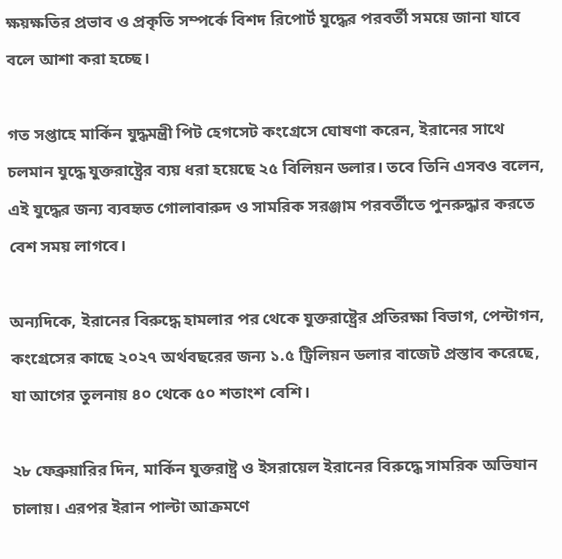ক্ষয়ক্ষতির প্রভাব ও প্রকৃতি সম্পর্কে বিশদ রিপোর্ট যুদ্ধের পরবর্তী সময়ে জানা যাবে বলে আশা করা হচ্ছে।

গত সপ্তাহে মার্কিন যুদ্ধমন্ত্রী পিট হেগসেট কংগ্রেসে ঘোষণা করেন, ইরানের সাথে চলমান যুদ্ধে যুক্তরাষ্ট্রের ব্যয় ধরা হয়েছে ২৫ বিলিয়ন ডলার। তবে তিনি এসবও বলেন, এই যুদ্ধের জন্য ব্যবহৃত গোলাবারুদ ও সামরিক সরঞ্জাম পরবর্তীতে পুনরুদ্ধার করতে বেশ সময় লাগবে।

অন্যদিকে, ইরানের বিরুদ্ধে হামলার পর থেকে যুক্তরাষ্ট্রের প্রতিরক্ষা বিভাগ, পেন্টাগন, কংগ্রেসের কাছে ২০২৭ অর্থবছরের জন্য ১.৫ ট্রিলিয়ন ডলার বাজেট প্রস্তাব করেছে, যা আগের তুলনায় ৪০ থেকে ৫০ শতাংশ বেশি।

২৮ ফেব্রুয়ারির দিন, মার্কিন যুক্তরাষ্ট্র ও ইসরায়েল ইরানের বিরুদ্ধে সামরিক অভিযান চালায়। এরপর ইরান পাল্টা আক্রমণে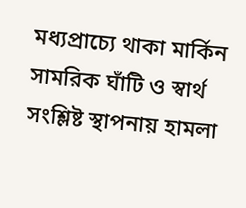মধ্যপ্রাচ্যে থাকা মার্কিন সামরিক ঘাঁটি ও স্বার্থ সংশ্লিষ্ট স্থাপনায় হামলা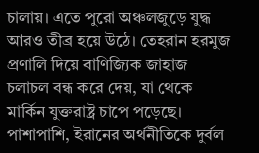চালায়। এতে পুরো অঞ্চলজুড়ে যুদ্ধ আরও তীব্র হয়ে উঠে। তেহরান হরমুজ প্রণালি দিয়ে বাণিজ্যিক জাহাজ চলাচল বন্ধ করে দেয়, যা থেকে মার্কিন যুক্তরাষ্ট্র চাপে পড়েছে। পাশাপাশি, ইরানের অর্থনীতিকে দুর্বল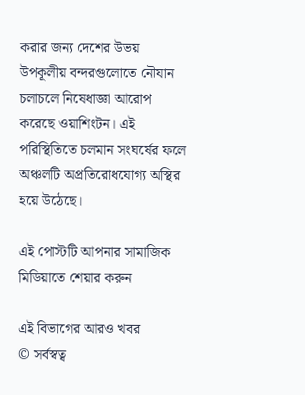করার জন্য দেশের উভয় উপকূলীয় বন্দরগুলোতে নৌযান চলাচলে নিষেধাজ্ঞা আরোপ করেছে ওয়াশিংটন। এই পরিস্থিতিতে চলমান সংঘর্ষের ফলে অঞ্চলটি অপ্রতিরোধযোগ্য অস্থির হয়ে উঠেছে।

এই পোস্টটি আপনার সামাজিক মিডিয়াতে শেয়ার করুন

এই বিভাগের আরও খবর
© সর্বস্বত্ব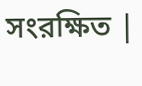সংরক্ষিত |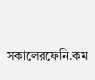সকালেরফেনি.কম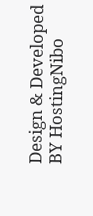Design & Developed BY HostingNibo